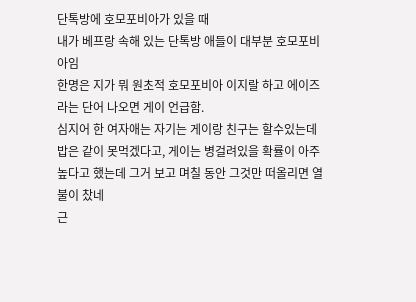단톡방에 호모포비아가 있을 때
내가 베프랑 속해 있는 단톡방 애들이 대부분 호모포비아임
한명은 지가 뭐 원초적 호모포비아 이지랄 하고 에이즈라는 단어 나오면 게이 언급함.
심지어 한 여자애는 자기는 게이랑 친구는 할수있는데 밥은 같이 못먹겠다고, 게이는 병걸려있을 확률이 아주 높다고 했는데 그거 보고 며칠 동안 그것만 떠올리면 열불이 찼네
근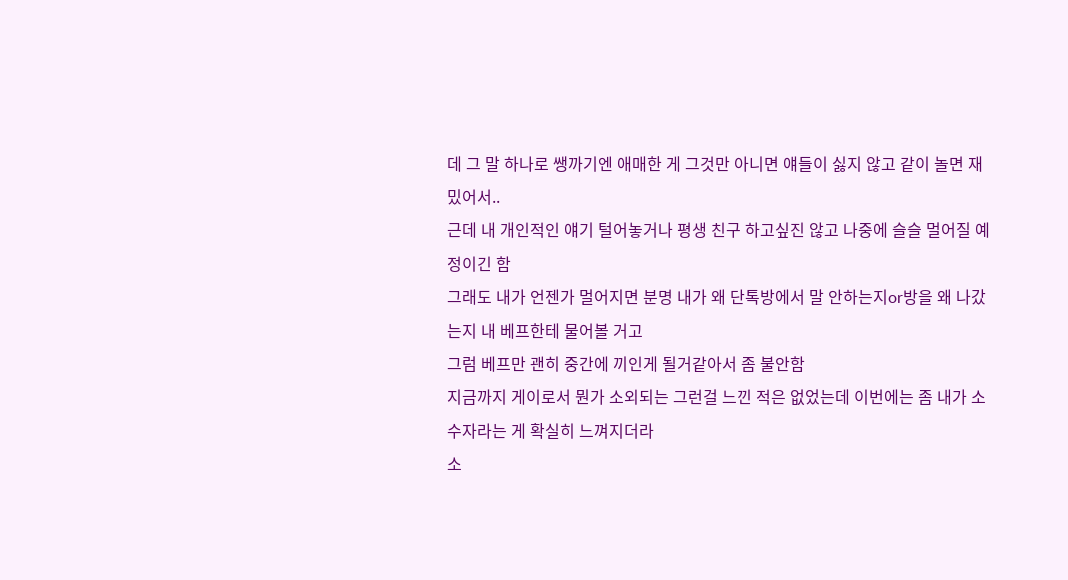데 그 말 하나로 쌩까기엔 애매한 게 그것만 아니면 얘들이 싫지 않고 같이 놀면 재밌어서..
근데 내 개인적인 얘기 털어놓거나 평생 친구 하고싶진 않고 나중에 슬슬 멀어질 예정이긴 함
그래도 내가 언젠가 멀어지면 분명 내가 왜 단톡방에서 말 안하는지or방을 왜 나갔는지 내 베프한테 물어볼 거고
그럼 베프만 괜히 중간에 끼인게 될거같아서 좀 불안함
지금까지 게이로서 뭔가 소외되는 그런걸 느낀 적은 없었는데 이번에는 좀 내가 소수자라는 게 확실히 느껴지더라
소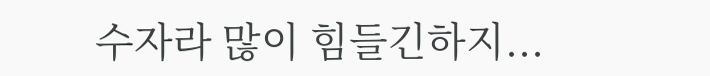수자라 많이 힘들긴하지...